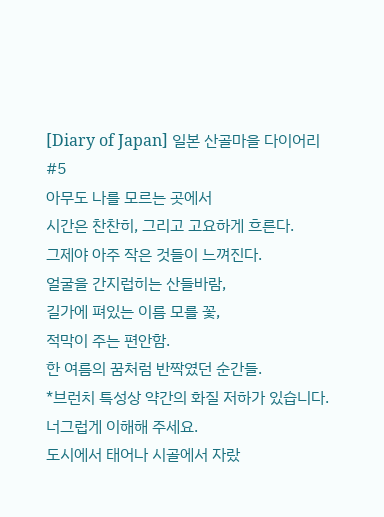[Diary of Japan] 일본 산골마을 다이어리 #5
아무도 나를 모르는 곳에서
시간은 찬찬히, 그리고 고요하게 흐른다.
그제야 아주 작은 것들이 느껴진다.
얼굴을 간지럽히는 산들바람,
길가에 펴있는 이름 모를 꽃,
적막이 주는 편안함.
한 여름의 꿈처럼 반짝였던 순간들.
*브런치 특성상 약간의 화질 저하가 있습니다.
너그럽게 이해해 주세요.
도시에서 태어나 시골에서 자랐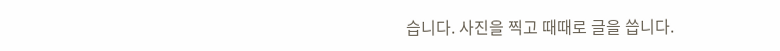습니다. 사진을 찍고 때때로 글을 씁니다.